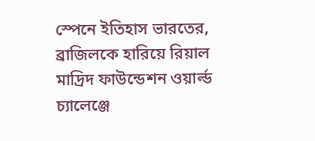স্পেনে ইতিহাস ভারতের, ব্রাজিলকে হারিয়ে রিয়াল মাদ্রিদ ফাউন্ডেশন ওয়ার্ল্ড চ্যালেঞ্জে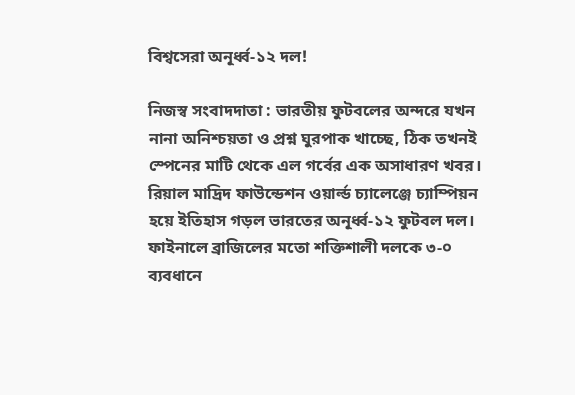বিশ্বসেরা অনূর্ধ্ব-১২ দল!

নিজস্ব সংবাদদাতা : ভারতীয় ফুটবলের অন্দরে যখন নানা অনিশ্চয়তা ও প্রশ্ন ঘুরপাক খাচ্ছে, ঠিক তখনই স্পেনের মাটি থেকে এল গর্বের এক অসাধারণ খবর। রিয়াল মাদ্রিদ ফাউন্ডেশন ওয়ার্ল্ড চ্যালেঞ্জে চ্যাম্পিয়ন হয়ে ইতিহাস গড়ল ভারতের অনূর্ধ্ব-১২ ফুটবল দল। ফাইনালে ব্রাজিলের মতো শক্তিশালী দলকে ৩-০ ব্যবধানে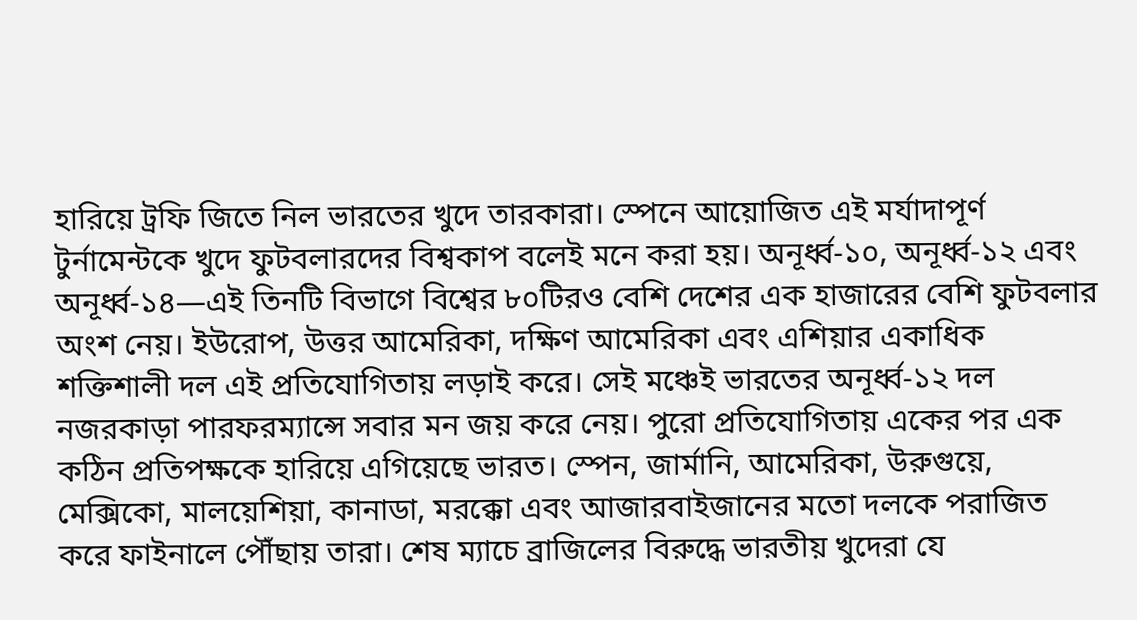হারিয়ে ট্রফি জিতে নিল ভারতের খুদে তারকারা। স্পেনে আয়োজিত এই মর্যাদাপূর্ণ টুর্নামেন্টকে খুদে ফুটবলারদের বিশ্বকাপ বলেই মনে করা হয়। অনূর্ধ্ব-১০, অনূর্ধ্ব-১২ এবং অনূর্ধ্ব-১৪—এই তিনটি বিভাগে বিশ্বের ৮০টিরও বেশি দেশের এক হাজারের বেশি ফুটবলার অংশ নেয়। ইউরোপ, উত্তর আমেরিকা, দক্ষিণ আমেরিকা এবং এশিয়ার একাধিক শক্তিশালী দল এই প্রতিযোগিতায় লড়াই করে। সেই মঞ্চেই ভারতের অনূর্ধ্ব-১২ দল নজরকাড়া পারফরম্যান্সে সবার মন জয় করে নেয়। পুরো প্রতিযোগিতায় একের পর এক কঠিন প্রতিপক্ষকে হারিয়ে এগিয়েছে ভারত। স্পেন, জার্মানি, আমেরিকা, উরুগুয়ে, মেক্সিকো, মালয়েশিয়া, কানাডা, মরক্কো এবং আজারবাইজানের মতো দলকে পরাজিত করে ফাইনালে পৌঁছায় তারা। শেষ ম্যাচে ব্রাজিলের বিরুদ্ধে ভারতীয় খুদেরা যে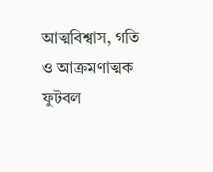আত্মবিশ্বাস, গতি ও আক্রমণাত্মক ফুটবল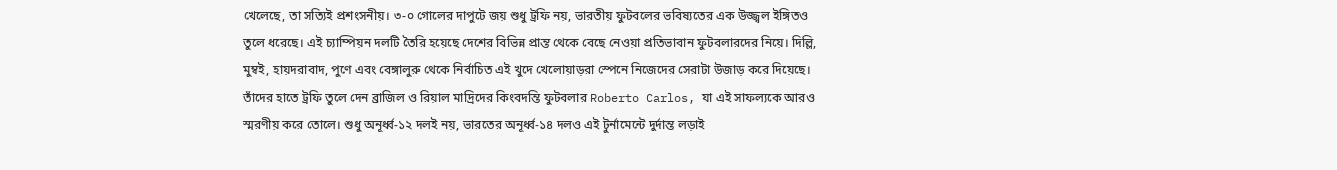খেলেছে, তা সত্যিই প্রশংসনীয়। ৩-০ গোলের দাপুটে জয় শুধু ট্রফি নয়, ভারতীয় ফুটবলের ভবিষ্যতের এক উজ্জ্বল ইঙ্গিতও তুলে ধরেছে। এই চ্যাম্পিয়ন দলটি তৈরি হয়েছে দেশের বিভিন্ন প্রান্ত থেকে বেছে নেওয়া প্রতিভাবান ফুটবলারদের নিয়ে। দিল্লি, মুম্বই, হায়দরাবাদ, পুণে এবং বেঙ্গালুরু থেকে নির্বাচিত এই খুদে খেলোয়াড়রা স্পেনে নিজেদের সেরাটা উজাড় করে দিয়েছে। তাঁদের হাতে ট্রফি তুলে দেন ব্রাজিল ও রিয়াল মাদ্রিদের কিংবদন্তি ফুটবলার Roberto Carlos, যা এই সাফল্যকে আরও স্মরণীয় করে তোলে। শুধু অনূর্ধ্ব-১২ দলই নয়, ভারতের অনূর্ধ্ব-১৪ দলও এই টুর্নামেন্টে দুর্দান্ত লড়াই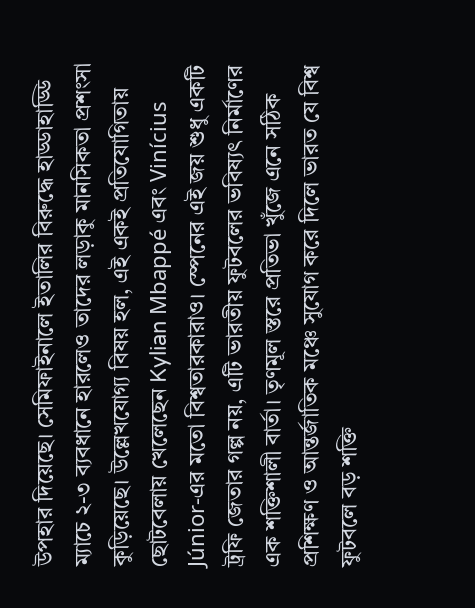উপহার দিয়েছে। সেমিফাইনালে ইতালির বিরুদ্ধে হাড্ডাহাড্ডি ম্যাচে ২-৩ ব্যবধানে হারলেও তাদের লড়াকু মানসিকতা প্রশংসা কুড়িয়েছে। উল্লেখযোগ্য বিষয় হল, এই একই প্রতিযোগিতায় ছোটবেলায় খেলেছেন Kylian Mbappé এবং Vinícius Júnior-এর মতো বিশ্বতারকারাও। স্পেনের এই জয় শুধু একটি ট্রফি জেতার গল্প নয়, এটি ভারতীয় ফুটবলের ভবিষ্যৎ নির্মাণের এক শক্তিশালী বার্তা। তৃণমূল স্তরে প্রতিভা খুঁজে এনে সঠিক প্রশিক্ষণ ও আন্তর্জাতিক মঞ্চে সুযোগ করে দিলে ভারত যে বিশ্ব ফুটবলে বড় শক্তি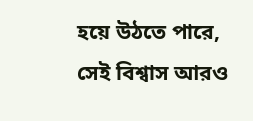হয়ে উঠতে পারে, সেই বিশ্বাস আরও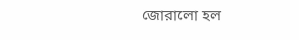জোরালো হল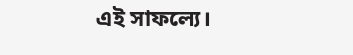এই সাফল্যে।